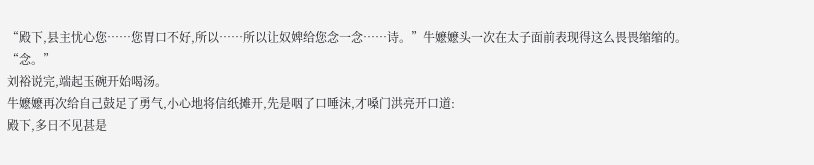“殿下,县主忧心您……您胃口不好,所以……所以让奴婢给您念一念……诗。”牛嬷嬷头一次在太子面前表现得这么畏畏缩缩的。
“念。”
刘裕说完,端起玉碗开始喝汤。
牛嬷嬷再次给自己鼓足了勇气,小心地将信纸摊开,先是咽了口唾沫,才嗓门洪亮开口道:
殿下,多日不见甚是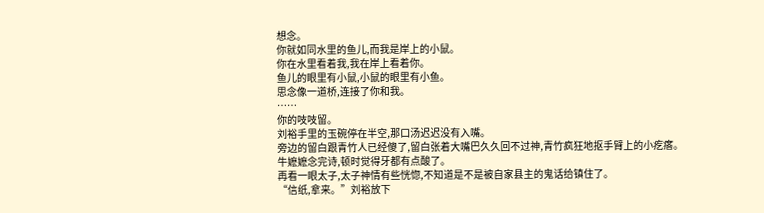想念。
你就如同水里的鱼儿,而我是岸上的小鼠。
你在水里看着我,我在岸上看着你。
鱼儿的眼里有小鼠,小鼠的眼里有小鱼。
思念像一道桥,连接了你和我。
……
你的吱吱留。
刘裕手里的玉碗停在半空,那口汤迟迟没有入嘴。
旁边的留白跟青竹人已经傻了,留白张着大嘴巴久久回不过神,青竹疯狂地抠手臂上的小疙瘩。
牛嬷嬷念完诗,顿时觉得牙都有点酸了。
再看一眼太子,太子神情有些恍惚,不知道是不是被自家县主的鬼话给镇住了。
“信纸,拿来。”刘裕放下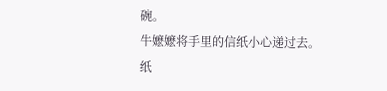碗。
牛嬷嬷将手里的信纸小心递过去。
纸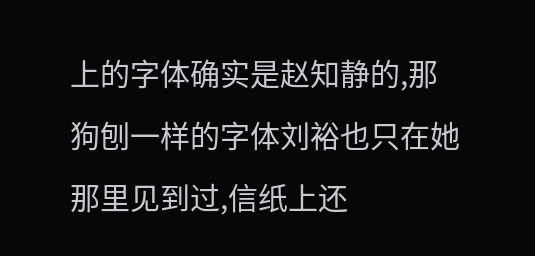上的字体确实是赵知静的,那狗刨一样的字体刘裕也只在她那里见到过,信纸上还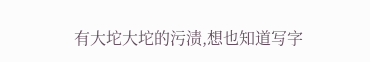有大坨大坨的污渍,想也知道写字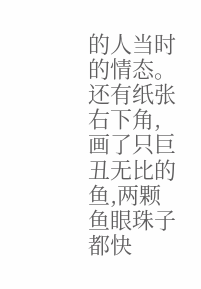的人当时的情态。
还有纸张右下角,画了只巨丑无比的鱼,两颗鱼眼珠子都快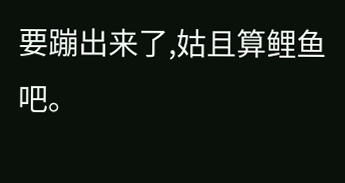要蹦出来了,姑且算鲤鱼吧。